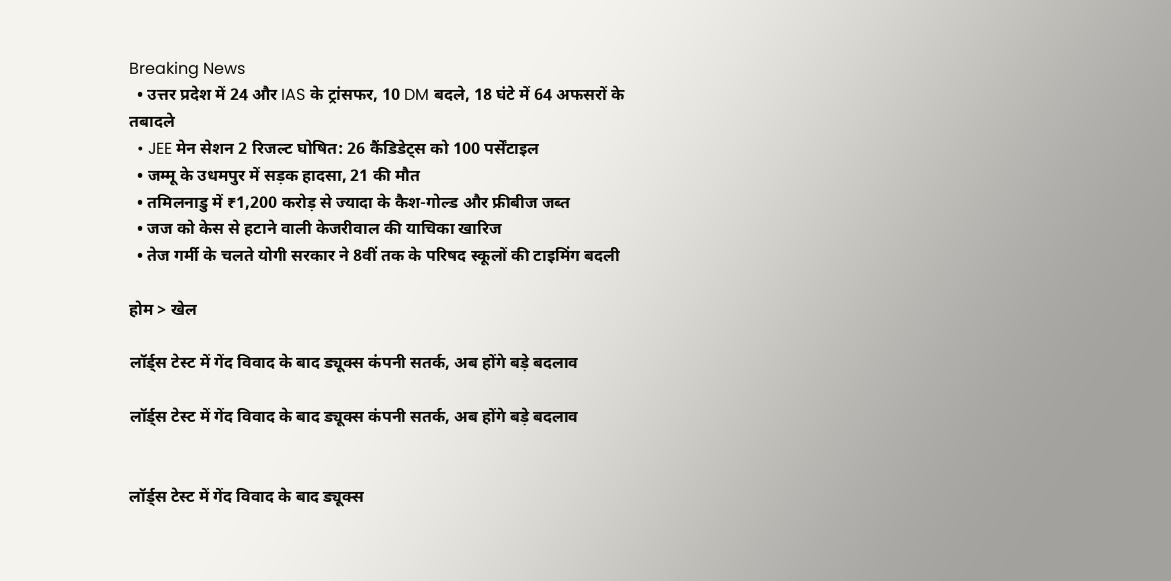Breaking News
  • उत्तर प्रदेश में 24 और IAS के ट्रांसफर, 10 DM बदले, 18 घंटे में 64 अफसरों के तबादले
  • JEE मेन सेशन 2 रिजल्ट घोषित: 26 कैंडिडेट्स को 100 पर्सेंटाइल
  • जम्मू के उधमपुर में सड़क हादसा, 21 की मौत
  • तमिलनाडु में ₹1,200 करोड़ से ज्यादा के कैश-गोल्ड और फ्रीबीज जब्त
  • जज को केस से हटाने वाली केजरीवाल की याचिका खारिज
  • तेज गर्मी के चलते योगी सरकार ने 8वीं तक के परिषद स्कूलों की टाइमिंग बदली

होम > खेल

लॉर्ड्स टेस्ट में गेंद विवाद के बाद ड्यूक्स कंपनी सतर्क, अब होंगे बड़े बदलाव

लॉर्ड्स टेस्ट में गेंद विवाद के बाद ड्यूक्स कंपनी सतर्क, अब होंगे बड़े बदलाव


लॉर्ड्स टेस्ट में गेंद विवाद के बाद ड्यूक्स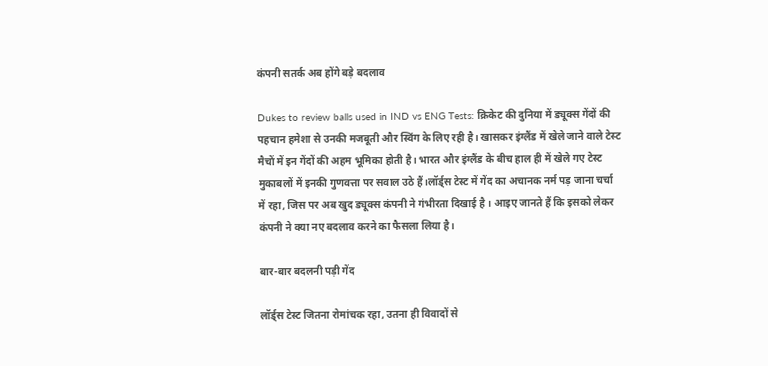कंपनी सतर्क अब होंगे बड़े बदलाव

Dukes to review balls used in IND vs ENG Tests: क्रिकेट की दुनिया में ड्यूक्स गेंदों की पहचान हमेशा से उनकी मजबूती और स्विंग के लिए रही है। खासकर इंग्लैंड में खेले जाने वाले टेस्ट मैचों में इन गेंदों की अहम भूमिका होती है। भारत और इंग्लैंड के बीच हाल ही में खेले गए टेस्ट मुकाबलों में इनकी गुणवत्ता पर सवाल उठे हैं।लॉर्ड्स टेस्ट में गेंद का अचानक नर्म पड़ जाना चर्चा में रहा, जिस पर अब खुद ड्यूक्स कंपनी ने गंभीरता दिखाई है । आइए जानते हैं कि इसको लेकर कंपनी ने क्या नए बदलाव करने का फैसला लिया है।

बार-बार बदलनी पड़ी गेंद

लॉर्ड्स टेस्ट जितना रोमांचक रहा, उतना ही विवादों से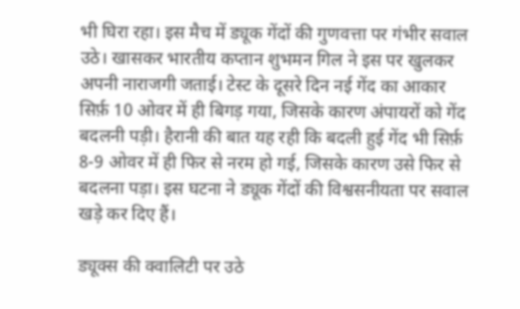भी घिरा रहा। इस मैच में ड्यूक गेंदों की गुणवत्ता पर गंभीर सवाल उठे। खासकर भारतीय कप्तान शुभमन गिल ने इस पर खुलकर अपनी नाराजगी जताई। टेस्ट के दूसरे दिन नई गेंद का आकार सिर्फ़ 10 ओवर में ही बिगड़ गया, जिसके कारण अंपायरों को गेंद बदलनी पड़ी। हैरानी की बात यह रही कि बदली हुई गेंद भी सिर्फ़ 8-9 ओवर में ही फिर से नरम हो गई, जिसके कारण उसे फिर से बदलना पड़ा। इस घटना ने ड्यूक गेंदों की विश्वसनीयता पर सवाल खड़े कर दिए हैं।

ड्यूक्स की क्वालिटी पर उठे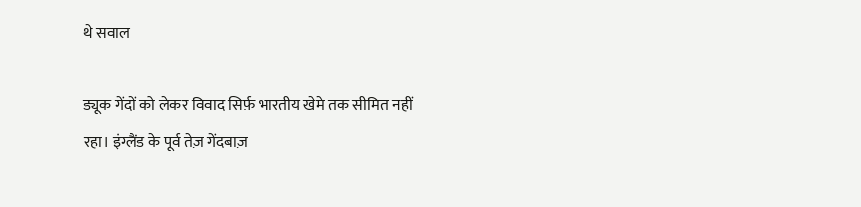थे सवाल

ड्यूक गेंदों को लेकर विवाद सिर्फ़ भारतीय खेमे तक सीमित नहीं रहा। इंग्लैंड के पूर्व तेज़ गेंदबाज़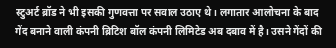स्टुअर्ट ब्रॉड ने भी इसकी गुणवत्ता पर सवाल उठाए थे। लगातार आलोचना के बाद गेंद बनाने वाली कंपनी ब्रिटिश बॉल कंपनी लिमिटेड अब दबाव में है। उसने गेंदों की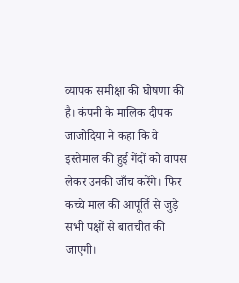व्यापक समीक्षा की घोषणा की है। कंपनी के मालिक दीपक जाजोदिया ने कहा कि वे इस्तेमाल की हुई गेंदों को वापस लेकर उनकी जाँच करेंगे। फिर कच्चे माल की आपूर्ति से जुड़े सभी पक्षों से बातचीत की जाएगी।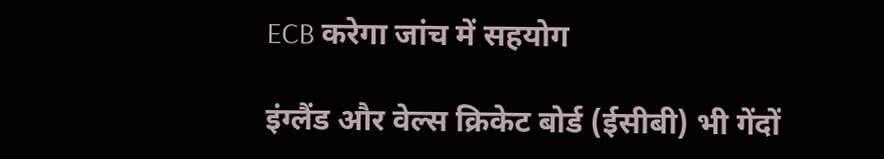ECB करेगा जांच में सहयोग

इंग्लैंड और वेल्स क्रिकेट बोर्ड (ईसीबी) भी गेंदों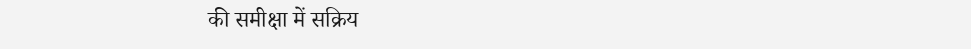की समीक्षा में सक्रिय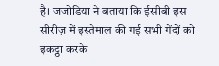है। जजोडिया ने बताया कि ईसीबी इस सीरीज़ में इस्तेमाल की गई सभी गेंदों को इकट्ठा करके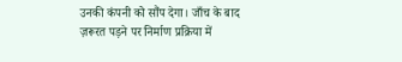उनकी कंपनी को सौंप देगा। जाँच के बाद ज़रूरत पड़ने पर निर्माण प्रक्रिया में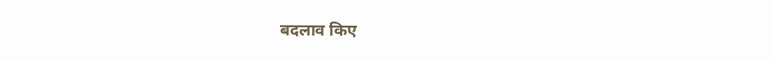बदलाव किए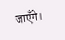जाएँगे।